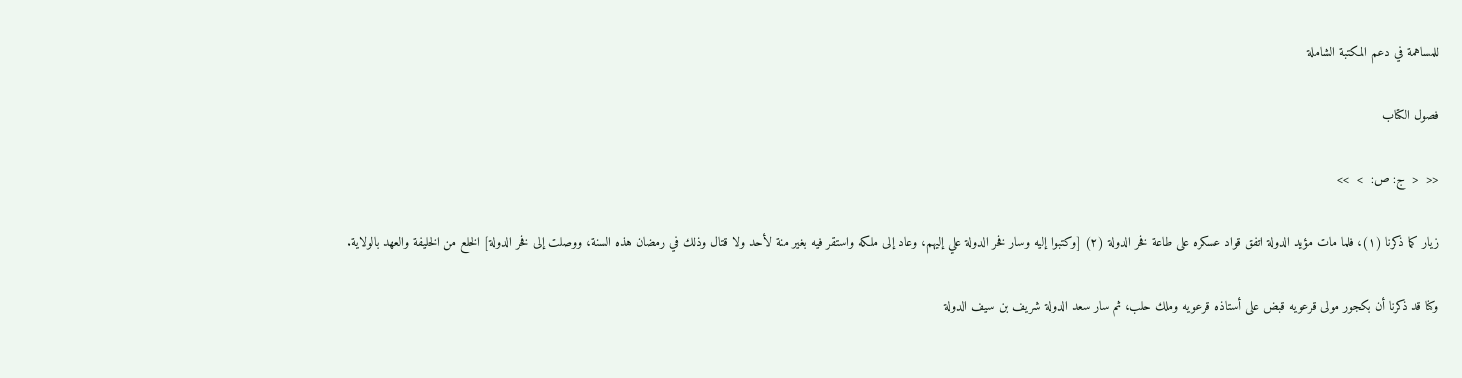للمساهمة في دعم المكتبة الشاملة

فصول الكتاب

<<  <  ج: ص:  >  >>

زيار كما ذكرنا (١)، فلما مات مؤيد الدولة اتفق قواد عسكره على طاعة فخر الدولة (٢) [وكتبوا إليه وسار فخر الدولة علي إليهم، وعاد إلى ملكه واستقر فيه بغير منة لأحد ولا قتال وذلك في رمضان هذه السنة، ووصلت إلى فخر الدولة] الخلع من الخليفة والعهد بالولاية.

وكنا قد ذكرنا أن بكجور مولى قرعويه قبض على أستاذه قرعويه وملك حلب، ثم سار سعد الدولة شريف بن سيف الدولة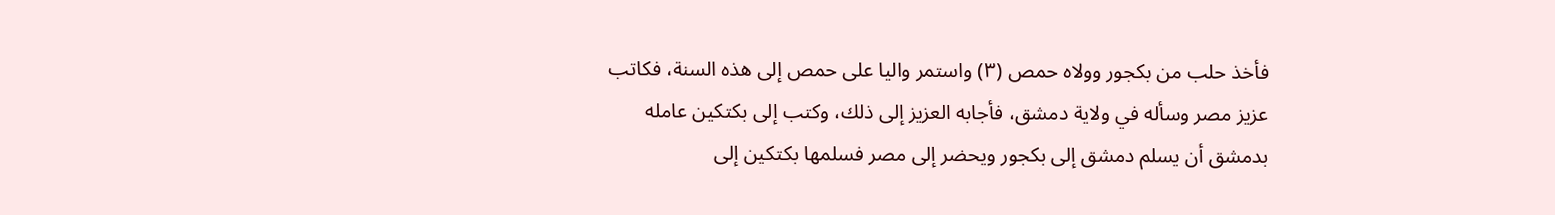فأخذ حلب من بكجور وولاه حمص (٣) واستمر واليا على حمص إلى هذه السنة، فكاتب عزيز مصر وسأله في ولاية دمشق، فأجابه العزيز إلى ذلك، وكتب إلى بكتكين عامله بدمشق أن يسلم دمشق إلى بكجور ويحضر إلى مصر فسلمها بكتكين إلى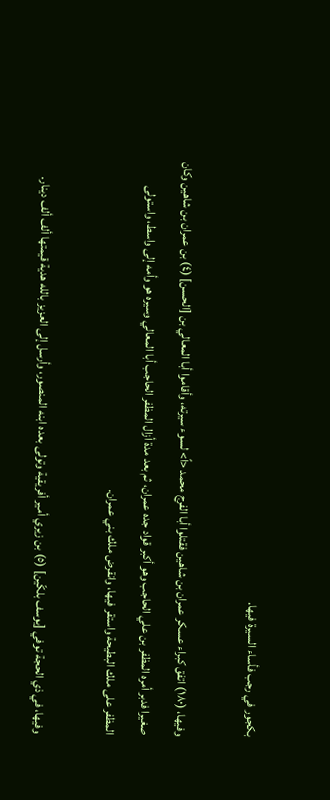بكجور في رجب فأساء السيرة فيها.

وفيها، (١٨٠) اتفق كبراء عسكر عمران بن شاهين فقتلوا أبا الفرج محمد <اً> لسوء سيرته، وأقاموا أبا المعالي بن [الحسن] (٤) بن عمران بن شاهين وكان صغيرا فدبر أمره المظفر بن علي الحاجب وهو أكبر قواد جده عمران، ثم بعد مدة أزال المظفر الحاجب أبا المعالي وسيره هو وأمه إلى واسط، واستولى المظفر على ملك البطيحة واستقر فيها، وانقرض ملك بني عمران.

وفيها، في ذي الحجة توفي [يوسف بلكّين] (٥) بن زيري أمير أفريقية وتولى بعده ابنه المنصور، وأرسل إلى العزيز بالله هدية قيمتها ألف ألف دينار.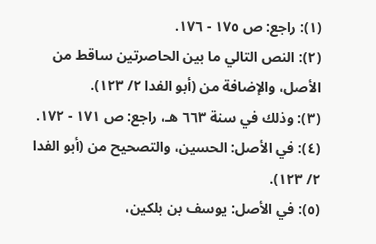(١): راجع: ص ١٧٥ - ١٧٦.
(٢): النص التالي ما بين الحاصرتين ساقط من الأصل، والإضافة من (أبو الفدا ٢/ ١٢٣).
(٣): وذلك في سنة ٦٦٣ هـ، راجع: ص ١٧١ - ١٧٢.
(٤): في الأصل: الحسين، والتصحيح من (أبو الفدا ٢/ ١٢٣).
(٥): في الأصل: يوسف بن بلكين،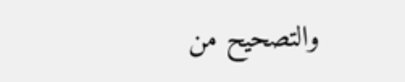والتصحيح من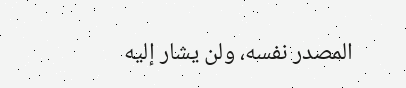المصدر نفسه، ولن يشار إليه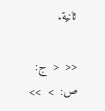ثانية.

<<  <  ج: ص:  >  >>